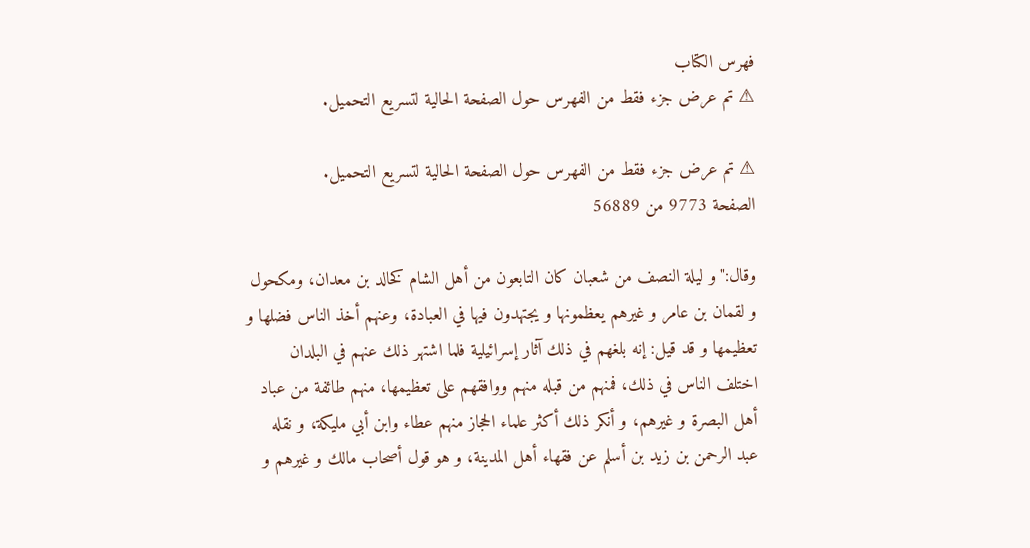فهرس الكتاب
⚠ تم عرض جزء فقط من الفهرس حول الصفحة الحالية لتسريع التحميل.

⚠ تم عرض جزء فقط من الفهرس حول الصفحة الحالية لتسريع التحميل.
الصفحة 9773 من 56889

وقال:"و ليلة النصف من شعبان كان التابعون من أهل الشام كخالد بن معدان، ومكحول و لقمان بن عامر و غيرهم يعظمونها و يجتهدون فيها في العبادة، وعنهم أخذ الناس فضلها و تعظيمها و قد قيل: إنه بلغهم في ذلك آثار إسرائيلية فلما اشتهر ذلك عنهم في البلدان اختلف الناس في ذلك، فمنهم من قبله منهم ووافقهم على تعظيمها، منهم طائفة من عباد أهل البصرة و غيرهم، و أنكر ذلك أكثر علماء الحجاز منهم عطاء وابن أبي مليكة، و نقله عبد الرحمن بن زيد بن أسلم عن فقهاء أهل المدينة، و هو قول أصحاب مالك و غيرهم و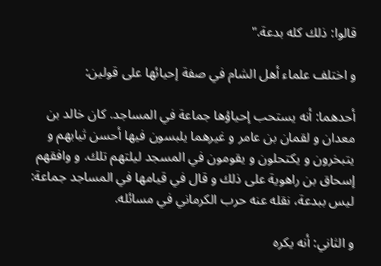قالوا: ذلك كله بدعة."

و اختلف علماء أهل الشام في صفة إحيائها على قولين:

أحدهما: أنه يستحب إحياؤها جماعة في المساجد. كان خالد بن معدان و لقمان بن عامر و غيرهما يلبسون فيها أحسن ثيابهم و يتبخرون و يكتحلون و يقومون في المسجد ليلتهم تلك. و وافقهم إسحاق بن راهوية على ذلك و قال في قيامها في المساجد جماعة: ليس ببدعة، نقله عنه حرب الكرماني في مسائله.

و الثاني: أنه يكره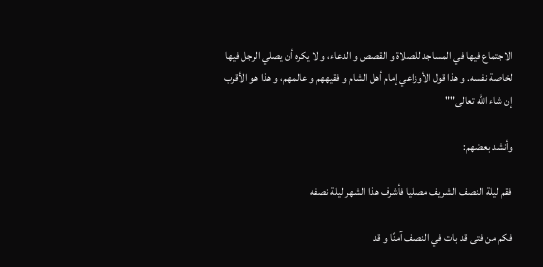الاجتماع فيها في المساجد للصلاة و القصص و الدعاء، و لا يكره أن يصلي الرجل فيها لخاصة نفسه. و هذا قول الأوزاعي إمام أهل الشام و فقيههم و عالمهم، و هذا هو الأقرب إن شاء الله تعالى""

وأنشد بعضهم:

فقم ليلة النصف الشريف مصليا فأشرف هذا الشهر ليلة نصفه

فكم من فتى قد بات في النصف آمنًا و قد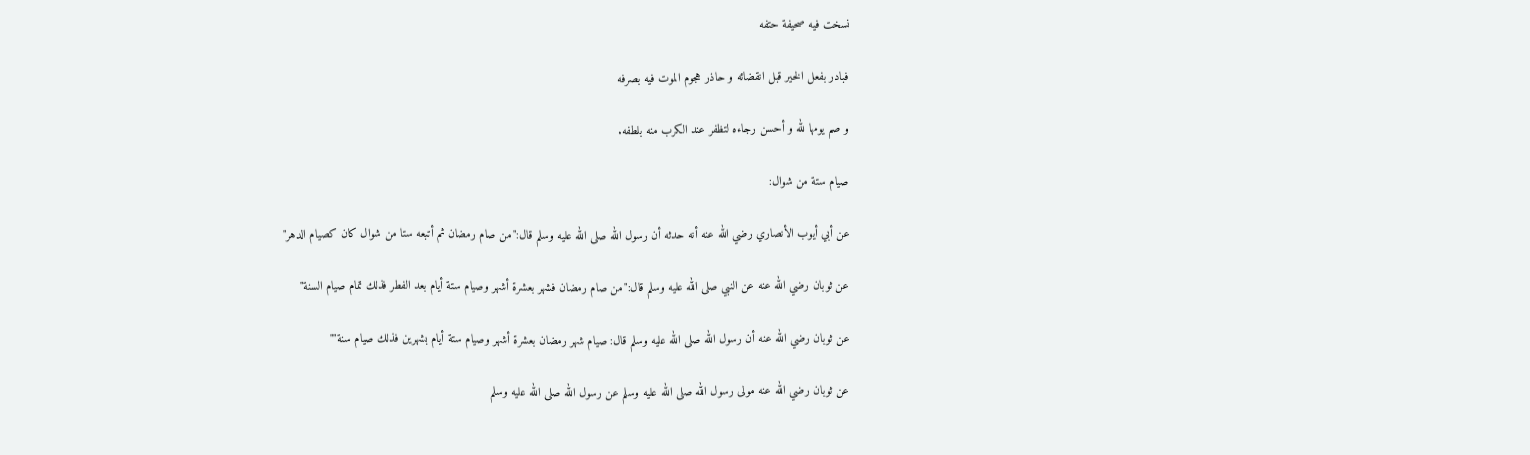نسخت فيه صحيفة حتفه

فبادر بفعل الخير قبل انقضائه و حاذر هجوم الموت فيه بصرفه

و صم يومها لله و أحسن رجاءه لتظفر عند الكرب منه بلطفه.

صيام ستة من شوال:

عن أبي أيوب الأنصاري رضي الله عنه أنه حدثه أن رسول الله صلى الله عليه وسلم قال:"من صام رمضان ثم أتبعه ستا من شوال كان كصيام الدهر"

عن ثوبان رضي الله عنه عن النبي صلى الله عليه وسلم قال:"من صام رمضان فشهر بعشرة أشهر وصيام ستة أيام بعد الفطر فذلك تمام صيام السنة"

عن ثوبان رضي الله عنه أن رسول الله صلى الله عليه وسلم قال: صيام شهر رمضان بعشرة أشهر وصيام ستة أيام بشهرين فذلك صيام سنة""

عن ثوبان رضي الله عنه مولى رسول الله صلى الله عليه وسلم عن رسول الله صلى الله عليه وسلم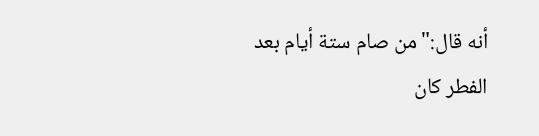أنه قال:"من صام ستة أيام بعد الفطر كان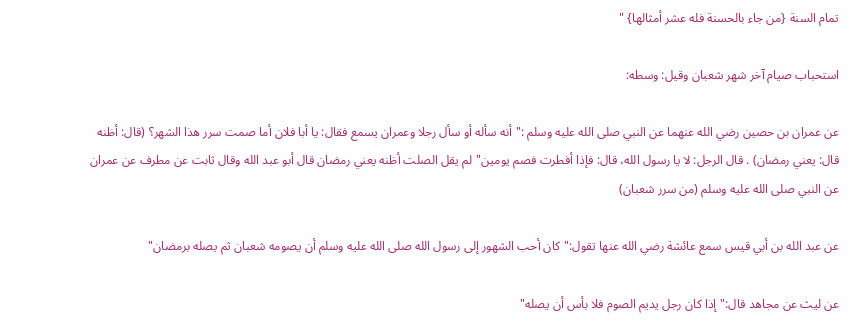تمام السنة {من جاء بالحسنة فله عشر أمثالها} "

استحباب صيام آخر شهر شعبان وقيل: وسطه:

عن عمران بن حصين رضي الله عنهما عن النبي صلى الله عليه وسلم :"أنه سأله أو سأل رجلا وعمران يسمع فقال: يا أبا فلان أما صمت سرر هذا الشهر؟ (قال: أظنه قال: يعني رمضان) . قال الرجل: لا يا رسول الله، قال: فإذا أفطرت فصم يومين"لم يقل الصلت أظنه يعني رمضان قال أبو عبد الله وقال ثابت عن مطرف عن عمران عن النبي صلى الله عليه وسلم (من سرر شعبان)

عن عبد الله بن أبي قيس سمع عائشة رضي الله عنها تقول:"كان أحب الشهور إلى رسول الله صلى الله عليه وسلم أن يصومه شعبان ثم يصله برمضان"

عن ليث عن مجاهد قال:"إذا كان رجل يديم الصوم فلا بأس أن يصله"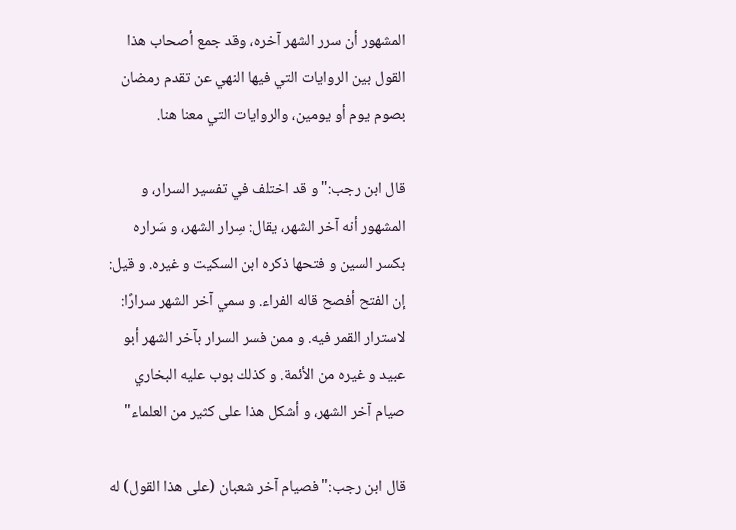المشهور أن سرر الشهر آخره، وقد جمع أصحاب هذا القول بين الروايات التي فيها النهي عن تقدم رمضان بصوم يوم أو يومين، والروايات التي معنا هنا.

قال ابن رجب:"و قد اختلف في تفسير السرار، و المشهور أنه آخر الشهر، يقال: سِرار الشهر، و سَراره بكسر السين و فتحها ذكره ابن السكيت و غيره. و قيل: إن الفتح أفصح قاله الفراء. و سمي آخر الشهر سرارًا: لاسترار القمر فيه. و ممن فسر السرار بآخر الشهر أبو عبيد و غيره من الأئمة. و كذلك بوب عليه البخاري صيام آخر الشهر، و أشكل هذا على كثير من العلماء"

قال ابن رجب:"فصيام آخر شعبان (على هذا القول) له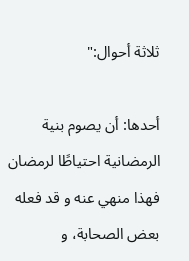ثلاثة أحوال:"

أحدها: أن يصوم بنية الرمضانية احتياطًا لرمضان فهذا منهي عنه و قد فعله بعض الصحابة، و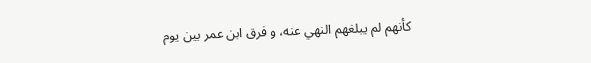كأنهم لم يبلغهم النهي عنه، و فرق ابن عمر بين يوم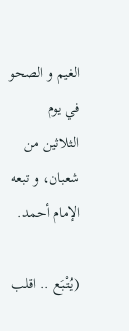الغيم و الصحو في يوم الثلاثين من شعبان، و تبعه الإمام أحمد.

(يُتْبَع .. اقلب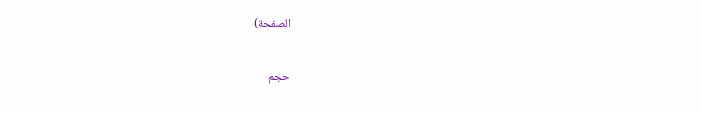الصفحة)

حجم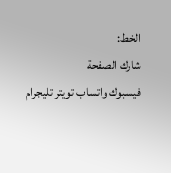الخط:
شارك الصفحة
فيسبوك واتساب تويتر تليجرام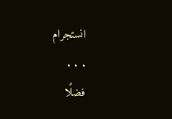انستجرام
. . .
فضلًا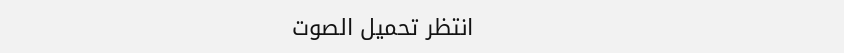انتظر تحميل الصوت